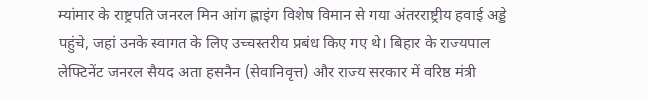म्यांमार के राष्ट्रपति जनरल मिन आंग ह्लाइंग विशेष विमान से गया अंतरराष्ट्रीय हवाई अड्डे पहुंचे, जहां उनके स्वागत के लिए उच्चस्तरीय प्रबंध किए गए थे। बिहार के राज्यपाल लेफ्टिनेंट जनरल सैयद अता हसनैन (सेवानिवृत्त) और राज्य सरकार में वरिष्ठ मंत्री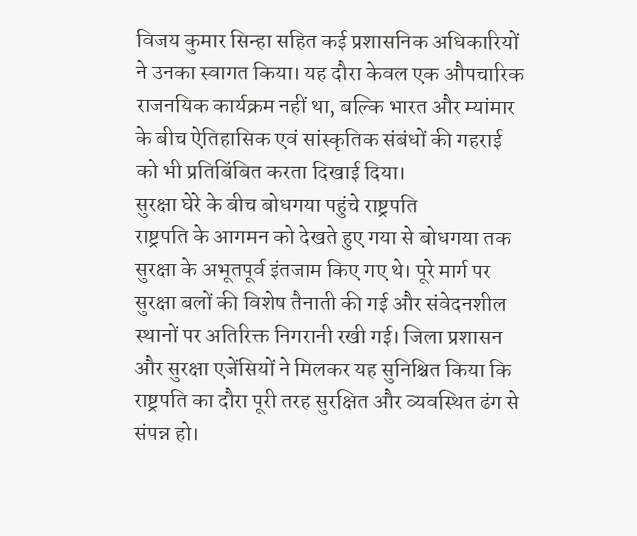विजय कुमार सिन्हा सहित कई प्रशासनिक अधिकारियों ने उनका स्वागत किया। यह दौरा केवल एक औपचारिक राजनयिक कार्यक्रम नहीं था, बल्कि भारत और म्यांमार के बीच ऐतिहासिक एवं सांस्कृतिक संबंधों की गहराई को भी प्रतिबिंबित करता दिखाई दिया।
सुरक्षा घेरे के बीच बोधगया पहुंचे राष्ट्रपति
राष्ट्रपति के आगमन को देखते हुए गया से बोधगया तक सुरक्षा के अभूतपूर्व इंतजाम किए गए थे। पूरे मार्ग पर सुरक्षा बलों की विशेष तैनाती की गई और संवेदनशील स्थानों पर अतिरिक्त निगरानी रखी गई। जिला प्रशासन और सुरक्षा एजेंसियों ने मिलकर यह सुनिश्चित किया कि राष्ट्रपति का दौरा पूरी तरह सुरक्षित और व्यवस्थित ढंग से संपन्न हो।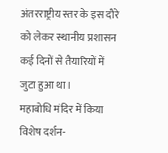अंतरराष्ट्रीय स्तर के इस दौरे को लेकर स्थानीय प्रशासन कई दिनों से तैयारियों में जुटा हुआ था।
महाबोधि मंदिर में किया विशेष दर्शन-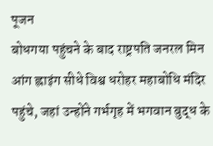पूजन
बोधगया पहुंचने के बाद राष्ट्रपति जनरल मिन आंग ह्लाइंग सीधे विश्व धरोहर महाबोधि मंदिर पहुंचे, जहां उन्होंने गर्भगृह में भगवान बुद्ध के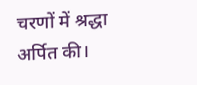चरणों में श्रद्धा अर्पित की।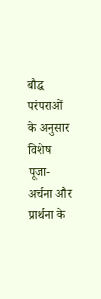बौद्ध परंपराओं के अनुसार विशेष पूजा-अर्चना और प्रार्थना के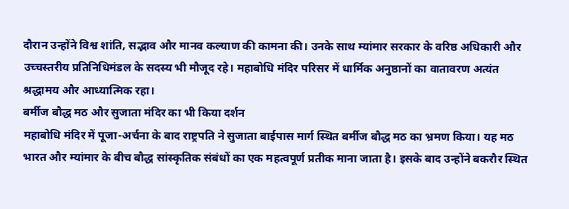दौरान उन्होंने विश्व शांति, सद्भाव और मानव कल्याण की कामना की। उनके साथ म्यांमार सरकार के वरिष्ठ अधिकारी और उच्चस्तरीय प्रतिनिधिमंडल के सदस्य भी मौजूद रहे। महाबोधि मंदिर परिसर में धार्मिक अनुष्ठानों का वातावरण अत्यंत श्रद्धामय और आध्यात्मिक रहा।
बर्मीज बौद्ध मठ और सुजाता मंदिर का भी किया दर्शन
महाबोधि मंदिर में पूजा-अर्चना के बाद राष्ट्रपति ने सुजाता बाईपास मार्ग स्थित बर्मीज बौद्ध मठ का भ्रमण किया। यह मठ भारत और म्यांमार के बीच बौद्ध सांस्कृतिक संबंधों का एक महत्वपूर्ण प्रतीक माना जाता है। इसके बाद उन्होंने बकरौर स्थित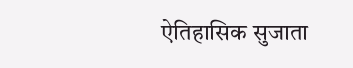ऐतिहासिक सुजाता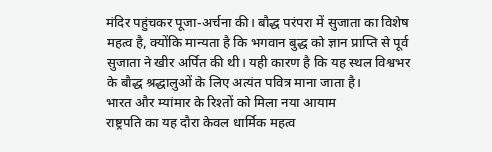मंदिर पहुंचकर पूजा-अर्चना की। बौद्ध परंपरा में सुजाता का विशेष महत्व है, क्योंकि मान्यता है कि भगवान बुद्ध को ज्ञान प्राप्ति से पूर्व सुजाता ने खीर अर्पित की थी। यही कारण है कि यह स्थल विश्वभर के बौद्ध श्रद्धालुओं के लिए अत्यंत पवित्र माना जाता है।
भारत और म्यांमार के रिश्तों को मिला नया आयाम
राष्ट्रपति का यह दौरा केवल धार्मिक महत्व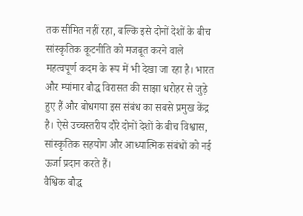तक सीमित नहीं रहा, बल्कि इसे दोनों देशों के बीच सांस्कृतिक कूटनीति को मजबूत करने वाले महत्वपूर्ण कदम के रूप में भी देखा जा रहा है। भारत और म्यांमार बौद्ध विरासत की साझा धरोहर से जुड़े हुए हैं और बोधगया इस संबंध का सबसे प्रमुख केंद्र है। ऐसे उच्चस्तरीय दौरे दोनों देशों के बीच विश्वास, सांस्कृतिक सहयोग और आध्यात्मिक संबंधों को नई ऊर्जा प्रदान करते हैं।
वैश्विक बौद्ध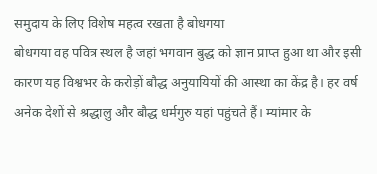समुदाय के लिए विशेष महत्व रखता है बोधगया
बोधगया वह पवित्र स्थल है जहां भगवान बुद्ध को ज्ञान प्राप्त हुआ था और इसी कारण यह विश्वभर के करोड़ों बौद्ध अनुयायियों की आस्था का केंद्र है। हर वर्ष अनेक देशों से श्रद्धालु और बौद्ध धर्मगुरु यहां पहुंचते हैं। म्यांमार के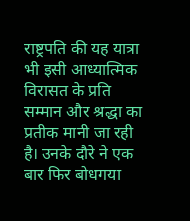राष्ट्रपति की यह यात्रा भी इसी आध्यात्मिक विरासत के प्रति सम्मान और श्रद्धा का प्रतीक मानी जा रही है। उनके दौरे ने एक बार फिर बोधगया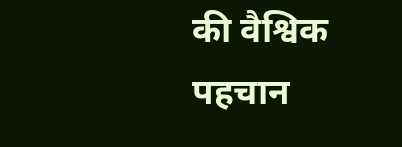की वैश्विक पहचान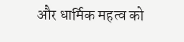और धार्मिक महत्व को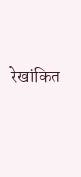रेखांकित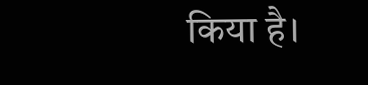किया है।